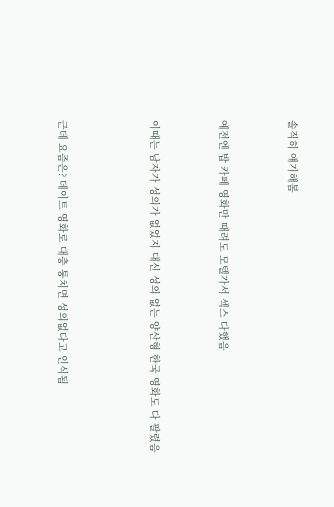솔직히 얘기해봄


예전엔 밥 카페 영화만 때려도 모텔가서 섹스 다했음


이때는 남자가 성의가 없었지 대신 성의 없는 양산형 한국 영화도 다 팔렸음



근데 요즘은? 데이트 영화로 대충 퉁치면 성의없다고 인식됨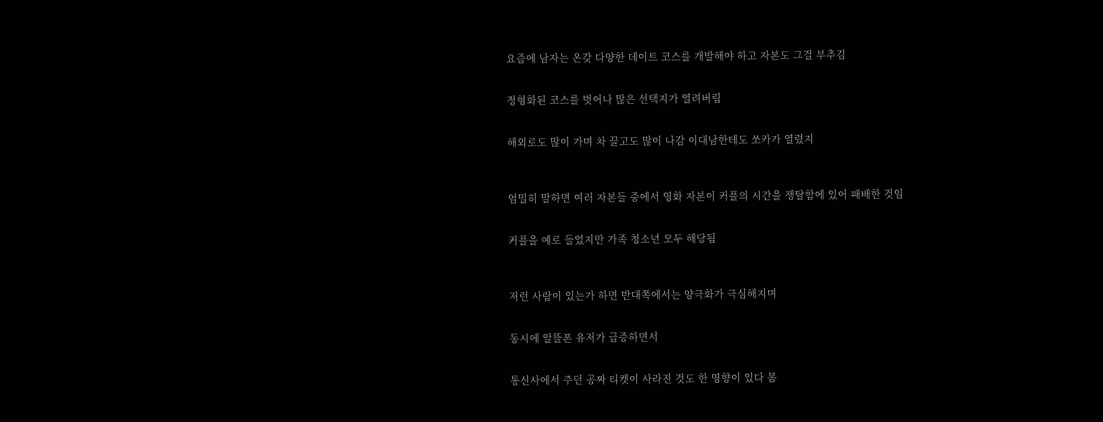요즘에 남자는 온갖 다양한 데이트 코스를 개발해야 하고 자본도 그걸 부추김


정형화된 코스를 벗어나 많은 선택지가 열려버림


해외로도 많이 가며 차 끌고도 많이 나감 이대남한테도 쏘카가 열렸지



엄밀히 말하면 여러 자본들 중에서 영화 자본이 커플의 시간을 쟁탈함에 있어 패배한 것임


커플을 예로 들었지만 가족 청소년 모두 해당됨



저런 사람이 있는가 하면 반대쪽에서는 양극화가 극심해지며


동시에 알뜰폰 유저가 급증하면서


통신사에서 주던 공짜 티켓이 사라진 것도 한 영향이 있다 봄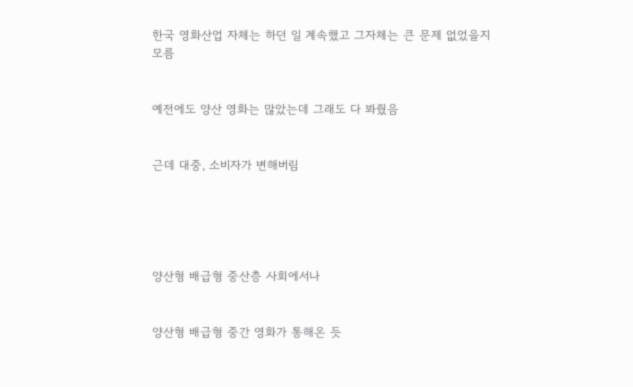한국 영화산업 자체는 하던 일 계속했고 그자체는 큰 문제 없었을지 모름


예전에도 양산 영화는 많았는데 그래도 다 봐줬음


근데 대중, 소비자가 변해버림





양산형 배급형 중산층 사회에서나


양산형 배급형 중간 영화가 통해온 듯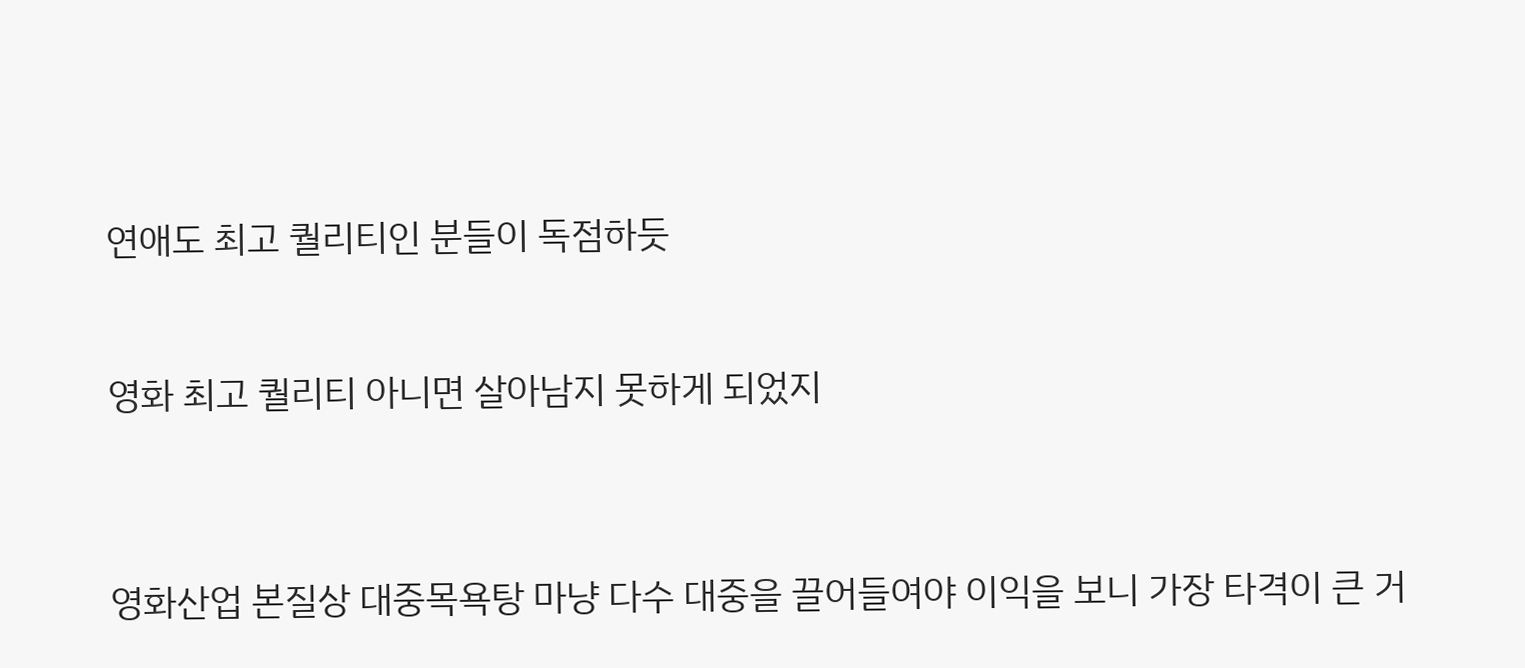연애도 최고 퀄리티인 분들이 독점하듯


영화 최고 퀄리티 아니면 살아남지 못하게 되었지



영화산업 본질상 대중목욕탕 마냥 다수 대중을 끌어들여야 이익을 보니 가장 타격이 큰 거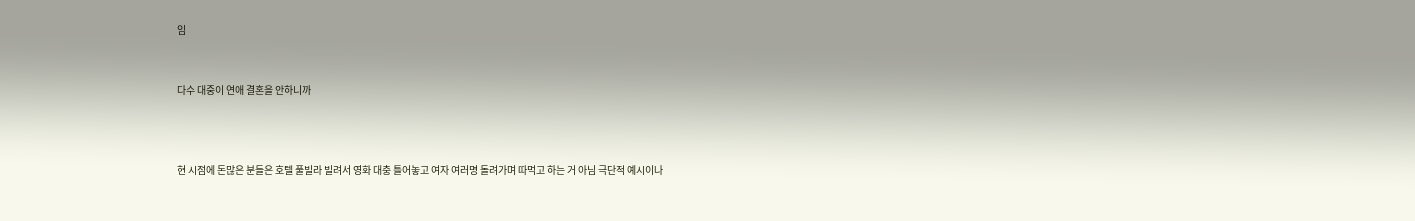임


다수 대중이 연애 결혼을 안하니까



현 시점에 돈많은 분들은 호텔 풀빌라 빌려서 영화 대충 틀어놓고 여자 여러명 돌려가며 따먹고 하는 거 아님 극단적 예시이나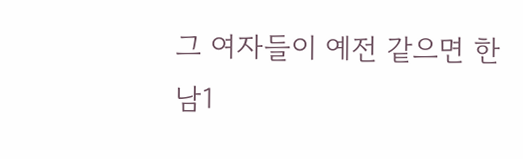그 여자들이 예전 같으면 한남1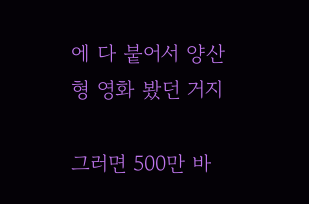에 다 붙어서 양산형 영화 봤던 거지

그러면 500만 바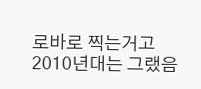로바로 찍는거고 2010년대는 그랬음